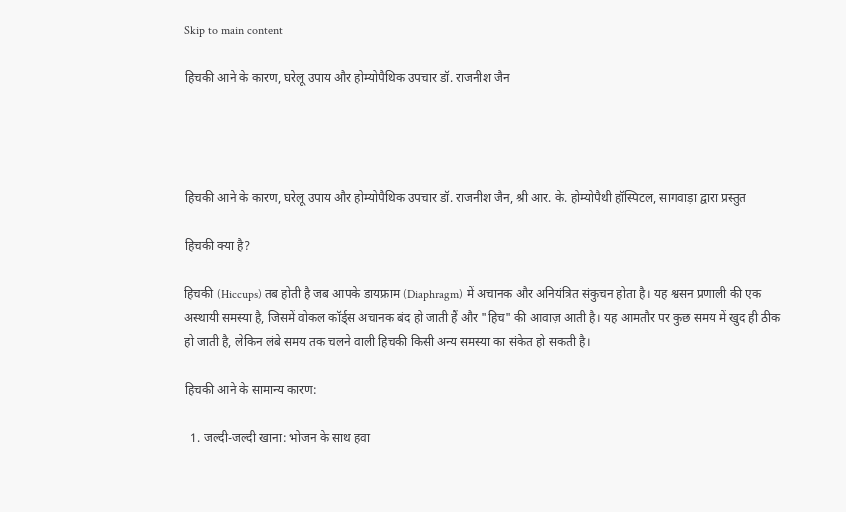Skip to main content

हिचकी आने के कारण, घरेलू उपाय और होम्योपैथिक उपचार डॉ. राजनीश जैन




हिचकी आने के कारण, घरेलू उपाय और होम्योपैथिक उपचार डॉ. राजनीश जैन, श्री आर. के. होम्योपैथी हॉस्पिटल, सागवाड़ा द्वारा प्रस्तुत

हिचकी क्या है?

हिचकी (Hiccups) तब होती है जब आपके डायफ्राम (Diaphragm) में अचानक और अनियंत्रित संकुचन होता है। यह श्वसन प्रणाली की एक अस्थायी समस्या है, जिसमें वोकल कॉर्ड्स अचानक बंद हो जाती हैं और "हिच" की आवाज़ आती है। यह आमतौर पर कुछ समय में खुद ही ठीक हो जाती है, लेकिन लंबे समय तक चलने वाली हिचकी किसी अन्य समस्या का संकेत हो सकती है।

हिचकी आने के सामान्य कारण:

  1. जल्दी-जल्दी खाना: भोजन के साथ हवा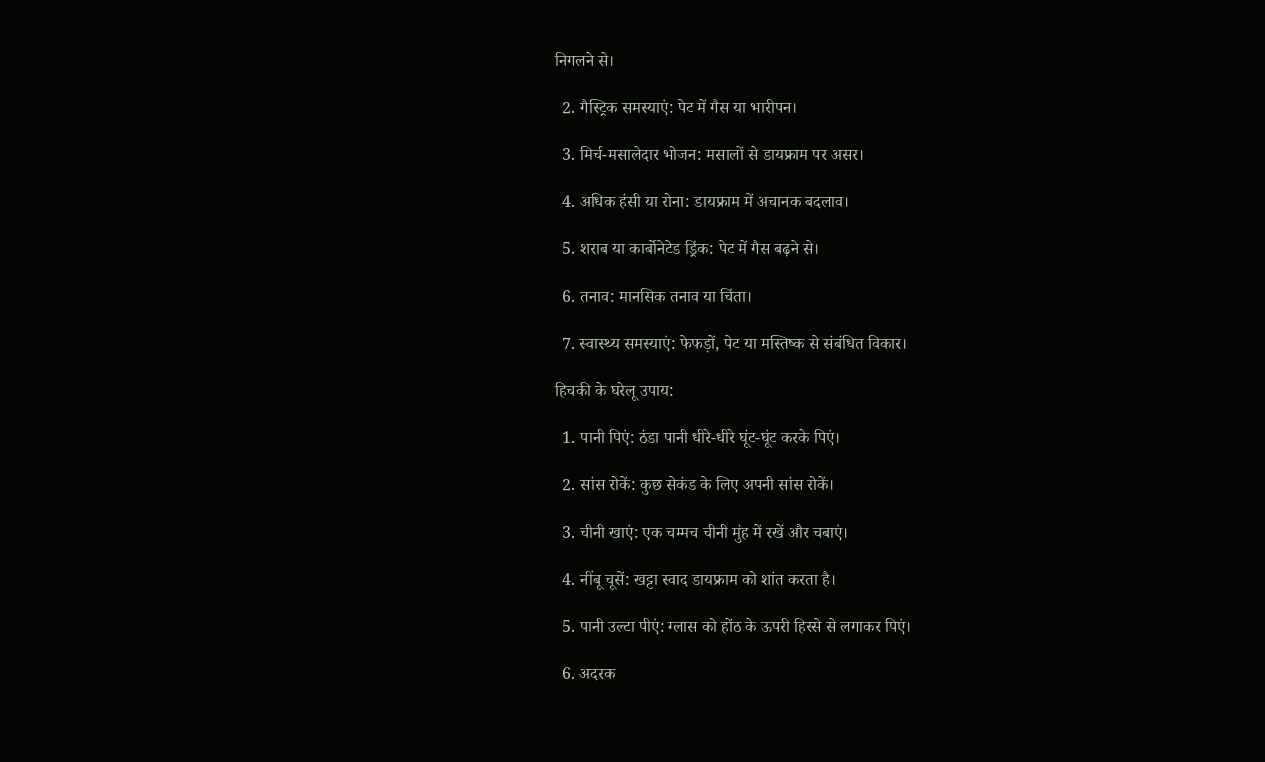निगलने से।

  2. गैस्ट्रिक समस्याएं: पेट में गैस या भारीपन।

  3. मिर्च-मसालेदार भोजन: मसालों से डायफ्राम पर असर।

  4. अधिक हंसी या रोना: डायफ्राम में अचानक बदलाव।

  5. शराब या कार्बोनेटेड ड्रिंक: पेट में गैस बढ़ने से।

  6. तनाव: मानसिक तनाव या चिंता।

  7. स्वास्थ्य समस्याएं: फेफड़ों, पेट या मस्तिष्क से संबंधित विकार।

हिचकी के घरेलू उपाय:

  1. पानी पिएं: ठंडा पानी धीरे-धीरे घूंट-घूंट करके पिएं।

  2. सांस रोकें: कुछ सेकंड के लिए अपनी सांस रोकें।

  3. चीनी खाएं: एक चम्मच चीनी मुंह में रखें और चबाएं।

  4. नींबू चूसें: खट्टा स्वाद डायफ्राम को शांत करता है।

  5. पानी उल्टा पीएं: ग्लास को होंठ के ऊपरी हिस्से से लगाकर पिएं।

  6. अदरक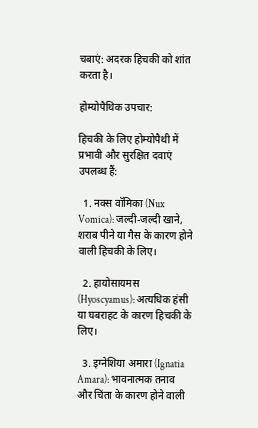चबाएं: अदरक हिचकी को शांत करता है।

होम्योपैथिक उपचार:

हिचकी के लिए होम्योपैथी में प्रभावी और सुरक्षित दवाएं उपलब्ध हैं:

  1. नक्स वॉमिका (Nux Vomica): जल्दी-जल्दी खाने, शराब पीने या गैस के कारण होने वाली हिचकी के लिए।

  2. हायोसायमस (Hyoscyamus): अत्यधिक हंसी या घबराहट के कारण हिचकी के लिए।

  3. इग्नेशिया अमारा (Ignatia Amara): भावनात्मक तनाव और चिंता के कारण होने वाली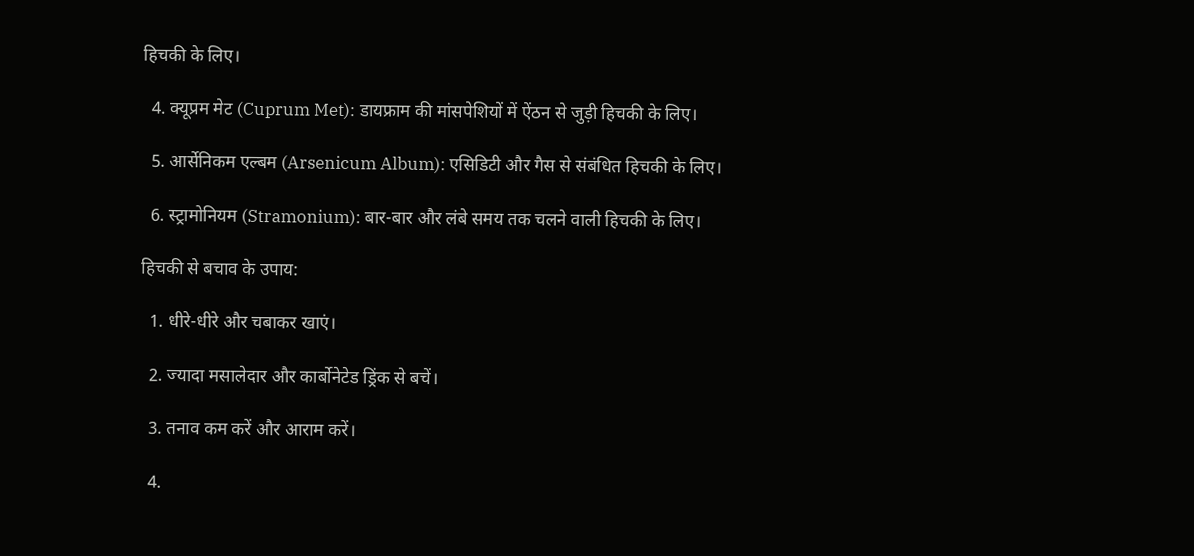हिचकी के लिए।

  4. क्यूप्रम मेट (Cuprum Met): डायफ्राम की मांसपेशियों में ऐंठन से जुड़ी हिचकी के लिए।

  5. आर्सेनिकम एल्बम (Arsenicum Album): एसिडिटी और गैस से संबंधित हिचकी के लिए।

  6. स्ट्रामोनियम (Stramonium): बार-बार और लंबे समय तक चलने वाली हिचकी के लिए।

हिचकी से बचाव के उपाय:

  1. धीरे-धीरे और चबाकर खाएं।

  2. ज्यादा मसालेदार और कार्बोनेटेड ड्रिंक से बचें।

  3. तनाव कम करें और आराम करें।

  4.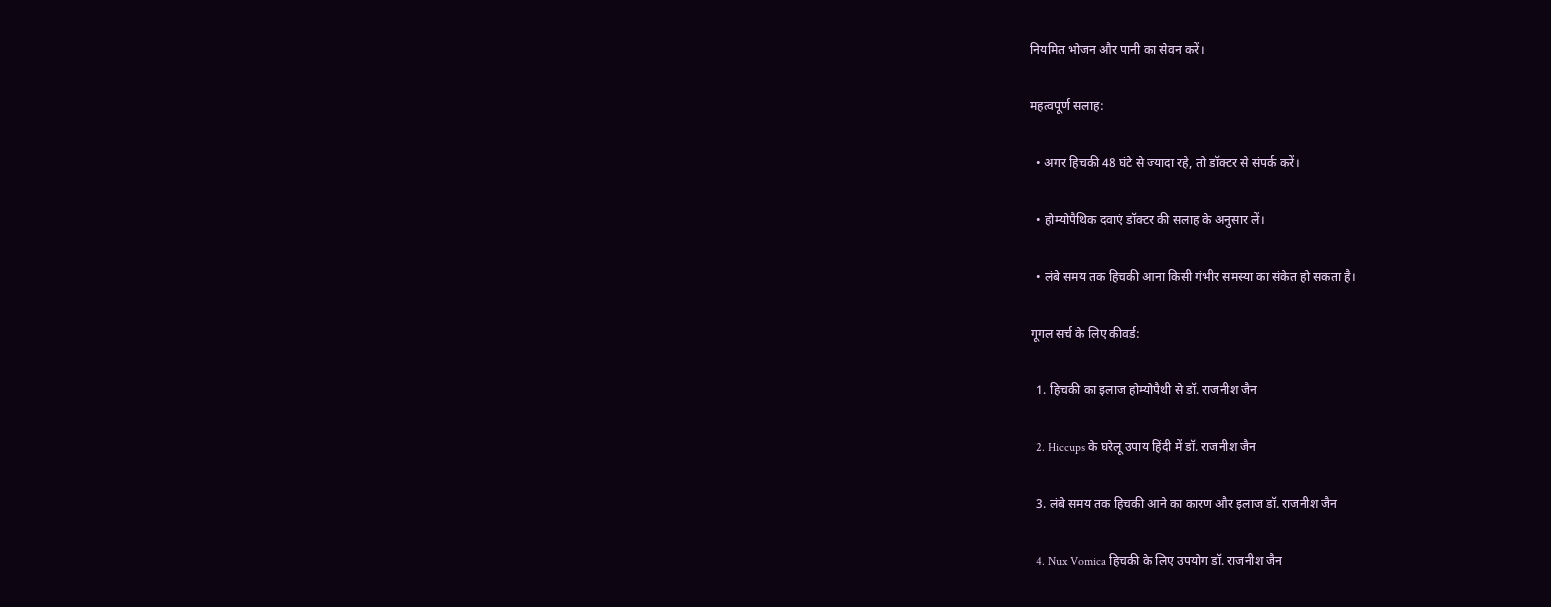नियमित भोजन और पानी का सेवन करें।

महत्वपूर्ण सलाह:

  • अगर हिचकी 48 घंटे से ज्यादा रहे, तो डॉक्टर से संपर्क करें।

  • होम्योपैथिक दवाएं डॉक्टर की सलाह के अनुसार लें।

  • लंबे समय तक हिचकी आना किसी गंभीर समस्या का संकेत हो सकता है।

गूगल सर्च के लिए कीवर्ड:

  1. हिचकी का इलाज होम्योपैथी से डॉ. राजनीश जैन

  2. Hiccups के घरेलू उपाय हिंदी में डॉ. राजनीश जैन

  3. लंबे समय तक हिचकी आने का कारण और इलाज डॉ. राजनीश जैन

  4. Nux Vomica हिचकी के लिए उपयोग डॉ. राजनीश जैन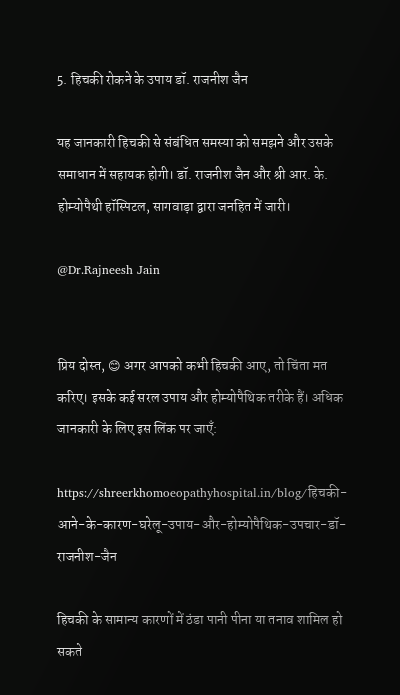5. हिचकी रोकने के उपाय डॉ. राजनीश जैन

यह जानकारी हिचकी से संबंधित समस्या को समझने और उसके समाधान में सहायक होगी। डॉ. राजनीश जैन और श्री आर. के. होम्योपैथी हॉस्पिटल, सागवाड़ा द्वारा जनहित में जारी।

@Dr.Rajneesh Jain


प्रिय दोस्त, 😊 अगर आपको कभी हिचकी आए, तो चिंता मत करिए। इसके कई सरल उपाय और होम्योपैथिक तरीके हैं। अधिक जानकारी के लिए इस लिंक पर जाएँ:

https://shreerkhomoeopathyhospital.in/blog/हिचकी-आने-के-कारण-घरेलू-उपाय-और-होम्योपैथिक-उपचार-डॉ-राजनीश-जैन

हिचकी के सामान्य कारणों में ठंडा पानी पीना या तनाव शामिल हो सकते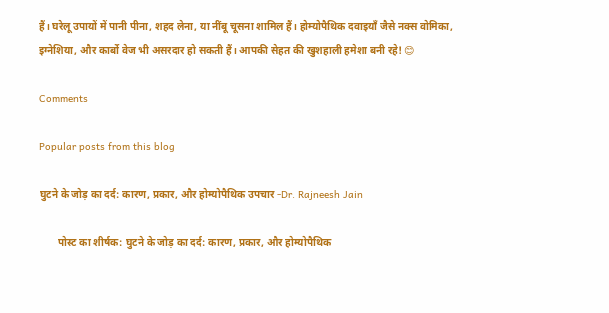हैं। घरेलू उपायों में पानी पीना, शहद लेना, या नींबू चूसना शामिल हैं। होम्योपैथिक दवाइयाँ जैसे नक्स वोमिका, इग्नेशिया, और कार्बो वेज भी असरदार हो सकती हैं। आपकी सेहत की खुशहाली हमेशा बनी रहे! 😊

Comments

Popular posts from this blog

घुटने के जोड़ का दर्द: कारण, प्रकार, और होम्योपैथिक उपचार -Dr. Rajneesh Jain

       पोस्ट का शीर्षक: घुटने के जोड़ का दर्द: कारण, प्रकार, और होम्योपैथिक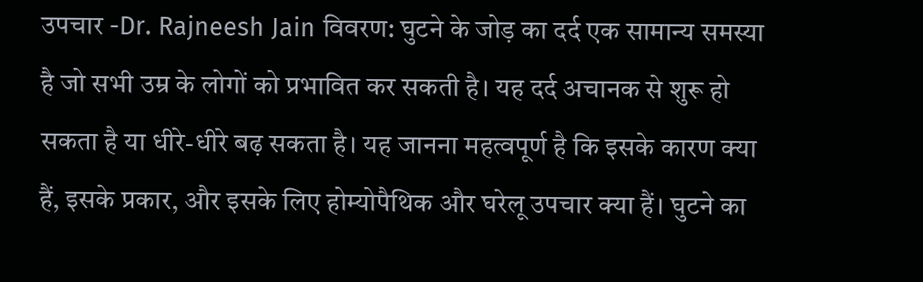उपचार -Dr. Rajneesh Jain विवरण: घुटने के जोड़ का दर्द एक सामान्य समस्या है जो सभी उम्र के लोगों को प्रभावित कर सकती है। यह दर्द अचानक से शुरू हो सकता है या धीरे-धीरे बढ़ सकता है। यह जानना महत्वपूर्ण है कि इसके कारण क्या हैं, इसके प्रकार, और इसके लिए होम्योपैथिक और घरेलू उपचार क्या हैं। घुटने का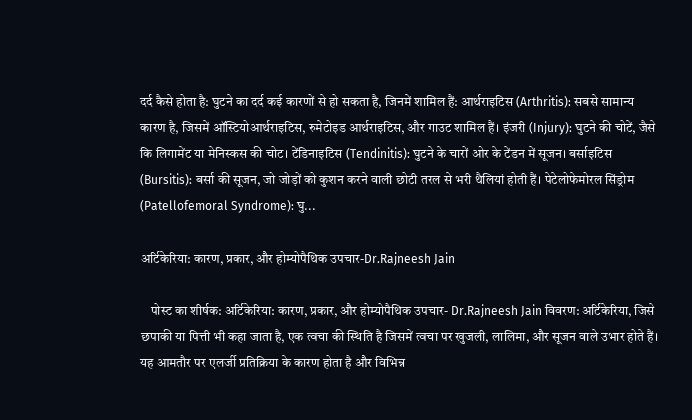दर्द कैसे होता है: घुटने का दर्द कई कारणों से हो सकता है, जिनमें शामिल हैं: आर्थराइटिस (Arthritis): सबसे सामान्य कारण है, जिसमें ऑस्टियोआर्थराइटिस, रुमेटोइड आर्थराइटिस, और गाउट शामिल हैं। इंजरी (Injury): घुटने की चोटें, जैसे कि लिगामेंट या मेनिस्कस की चोट। टेंडिनाइटिस (Tendinitis): घुटने के चारों ओर के टेंडन में सूजन। बर्साइटिस (Bursitis): बर्सा की सूजन, जो जोड़ों को कुशन करने वाली छोटी तरल से भरी थैलियां होती हैं। पेटेलोफेमोरल सिंड्रोम (Patellofemoral Syndrome): घु...

अर्टिकेरिया: कारण, प्रकार, और होम्योपैथिक उपचार-Dr.Rajneesh Jain

    पोस्ट का शीर्षक: अर्टिकेरिया: कारण, प्रकार, और होम्योपैथिक उपचार- Dr.Rajneesh Jain विवरण: अर्टिकेरिया, जिसे छपाकी या पित्ती भी कहा जाता है, एक त्वचा की स्थिति है जिसमें त्वचा पर खुजली, लालिमा, और सूजन वाले उभार होते हैं। यह आमतौर पर एलर्जी प्रतिक्रिया के कारण होता है और विभिन्न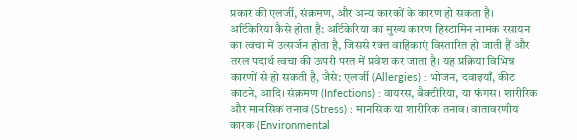प्रकार की एलर्जी, संक्रमण, और अन्य कारकों के कारण हो सकता है। अर्टिकेरिया कैसे होता है: अर्टिकेरिया का मुख्य कारण हिस्टामिन नामक रसायन का त्वचा में उत्सर्जन होता है, जिससे रक्त वाहिकाएं विस्तारित हो जाती हैं और तरल पदार्थ त्वचा की ऊपरी परत में प्रवेश कर जाता है। यह प्रक्रिया विभिन्न कारणों से हो सकती है, जैसे: एलर्जी (Allergies) : भोजन, दवाइयाँ, कीट काटने, आदि। संक्रमण (Infections) : वायरस, बैक्टीरिया, या फंगस। शारीरिक और मानसिक तनाव (Stress) : मानसिक या शारीरिक तनाव। वातावरणीय कारक (Environmental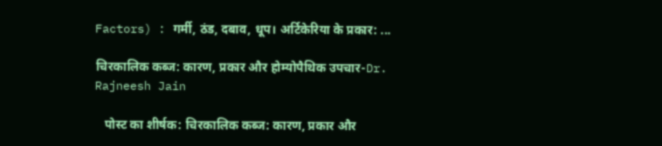Factors) : गर्मी, ठंड, दबाव, धूप। अर्टिकेरिया के प्रकार: ...

चिरकालिक कब्ज: कारण, प्रकार और होम्योपैथिक उपचार-Dr. Rajneesh Jain

   पोस्ट का शीर्षक: चिरकालिक कब्ज: कारण, प्रकार और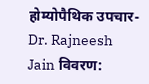होम्योपैथिक उपचार- Dr. Rajneesh Jain विवरण: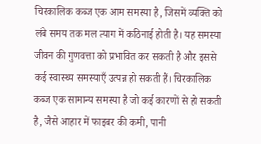चिरकालिक कब्ज एक आम समस्या है, जिसमें व्यक्ति को लंबे समय तक मल त्याग में कठिनाई होती है। यह समस्या जीवन की गुणवत्ता को प्रभावित कर सकती है और इससे कई स्वास्थ्य समस्याएँ उत्पन्न हो सकती हैं। चिरकालिक कब्ज एक सामान्य समस्या है जो कई कारणों से हो सकती है, जैसे आहार में फाइबर की कमी, पानी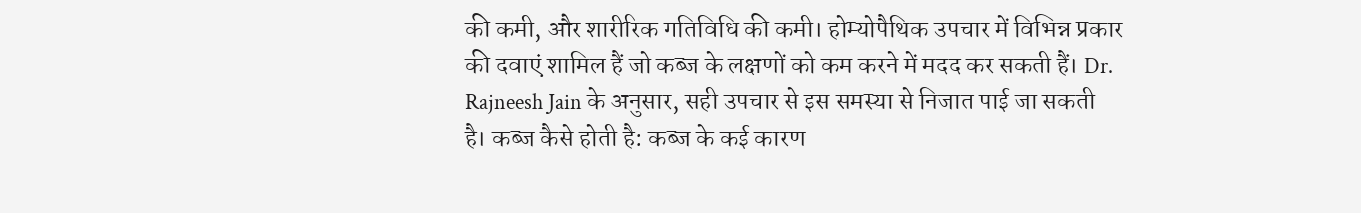की कमी, और शारीरिक गतिविधि की कमी। होम्योपैथिक उपचार में विभिन्न प्रकार की दवाएं शामिल हैं जो कब्ज के लक्षणों को कम करने में मदद कर सकती हैं। Dr. Rajneesh Jain के अनुसार, सही उपचार से इस समस्या से निजात पाई जा सकती है। कब्ज कैसे होती है: कब्ज के कई कारण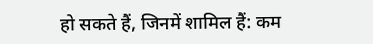हो सकते हैं, जिनमें शामिल हैं: कम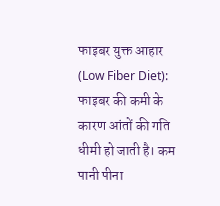फाइबर युक्त आहार (Low Fiber Diet): फाइबर की कमी के कारण आंतों की गति धीमी हो जाती है। कम पानी पीना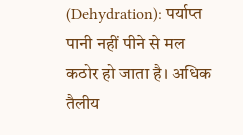(Dehydration): पर्याप्त पानी नहीं पीने से मल कठोर हो जाता है। अधिक तैलीय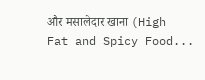और मसालेदार खाना (High Fat and Spicy Food...